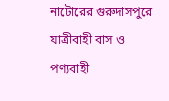নাটোরের গুরুদাসপুরে যাত্রীবাহী বাস ও পণ্যবাহী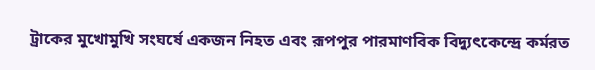ট্রাকের মুখোমুখি সংঘর্ষে একজন নিহত এবং রূপপুর পারমাণবিক বিদ্যুৎকেন্দ্রে কর্মরত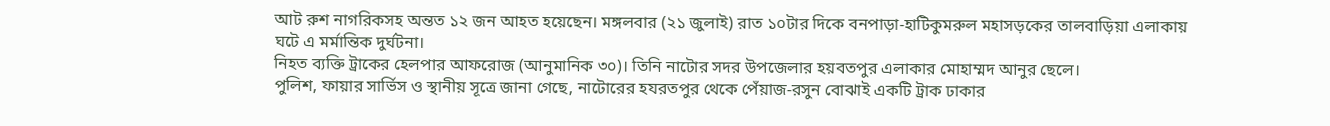আট রুশ নাগরিকসহ অন্তত ১২ জন আহত হয়েছেন। মঙ্গলবার (২১ জুলাই) রাত ১০টার দিকে বনপাড়া-হাটিকুমরুল মহাসড়কের তালবাড়িয়া এলাকায় ঘটে এ মর্মান্তিক দুর্ঘটনা।
নিহত ব্যক্তি ট্রাকের হেলপার আফরোজ (আনুমানিক ৩০)। তিনি নাটোর সদর উপজেলার হয়বতপুর এলাকার মোহাম্মদ আনুর ছেলে।
পুলিশ, ফায়ার সার্ভিস ও স্থানীয় সূত্রে জানা গেছে, নাটোরের হযরতপুর থেকে পেঁয়াজ-রসুন বোঝাই একটি ট্রাক ঢাকার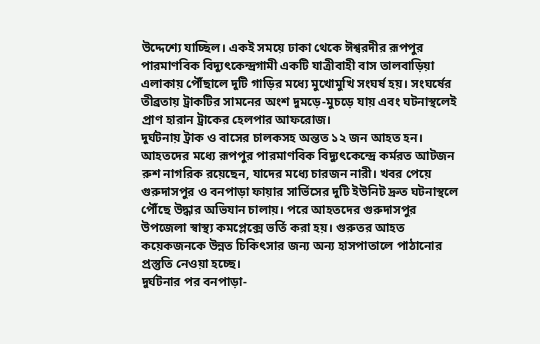উদ্দেশ্যে যাচ্ছিল। একই সময়ে ঢাকা থেকে ঈশ্বরদীর রূপপুর পারমাণবিক বিদ্যুৎকেন্দ্রগামী একটি যাত্রীবাহী বাস তালবাড়িয়া এলাকায় পৌঁছালে দুটি গাড়ির মধ্যে মুখোমুখি সংঘর্ষ হয়। সংঘর্ষের তীব্রতায় ট্রাকটির সামনের অংশ দুমড়ে-মুচড়ে যায় এবং ঘটনাস্থলেই প্রাণ হারান ট্রাকের হেলপার আফরোজ।
দুর্ঘটনায় ট্রাক ও বাসের চালকসহ অন্তত ১২ জন আহত হন। আহতদের মধ্যে রূপপুর পারমাণবিক বিদ্যুৎকেন্দ্রে কর্মরত আটজন রুশ নাগরিক রয়েছেন, যাদের মধ্যে চারজন নারী। খবর পেয়ে গুরুদাসপুর ও বনপাড়া ফায়ার সার্ভিসের দুটি ইউনিট দ্রুত ঘটনাস্থলে পৌঁছে উদ্ধার অভিযান চালায়। পরে আহতদের গুরুদাসপুর উপজেলা স্বাস্থ্য কমপ্লেক্সে ভর্তি করা হয়। গুরুতর আহত কয়েকজনকে উন্নত চিকিৎসার জন্য অন্য হাসপাতালে পাঠানোর প্রস্তুতি নেওয়া হচ্ছে।
দুর্ঘটনার পর বনপাড়া-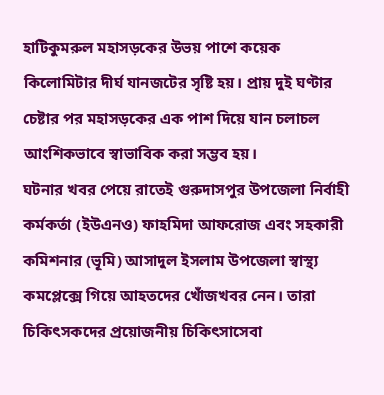হাটিকুমরুল মহাসড়কের উভয় পাশে কয়েক কিলোমিটার দীর্ঘ যানজটের সৃষ্টি হয়। প্রায় দুই ঘণ্টার চেষ্টার পর মহাসড়কের এক পাশ দিয়ে যান চলাচল আংশিকভাবে স্বাভাবিক করা সম্ভব হয়।
ঘটনার খবর পেয়ে রাতেই গুরুদাসপুর উপজেলা নির্বাহী কর্মকর্তা (ইউএনও) ফাহমিদা আফরোজ এবং সহকারী কমিশনার (ভূমি) আসাদুল ইসলাম উপজেলা স্বাস্থ্য কমপ্লেক্সে গিয়ে আহতদের খোঁজখবর নেন। তারা চিকিৎসকদের প্রয়োজনীয় চিকিৎসাসেবা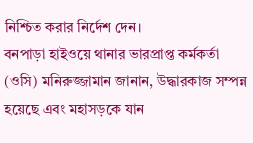নিশ্চিত করার নির্দেশ দেন।
বনপাড়া হাইওয়ে থানার ভারপ্রাপ্ত কর্মকর্তা (ওসি) মনিরুজ্জামান জানান, উদ্ধারকাজ সম্পন্ন হয়েছে এবং মহাসড়কে যান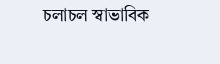চলাচল স্বাভাবিক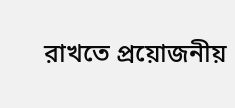রাখতে প্রয়োজনীয়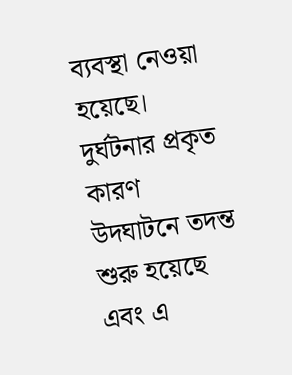ব্যবস্থা নেওয়া হয়েছে। দুর্ঘটনার প্রকৃত কারণ উদঘাটনে তদন্ত শুরু হয়েছে এবং এ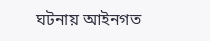ঘটনায় আইনগত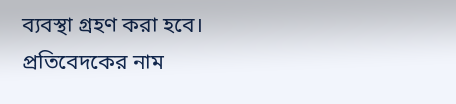ব্যবস্থা গ্রহণ করা হবে।
প্রতিবেদকের নাম